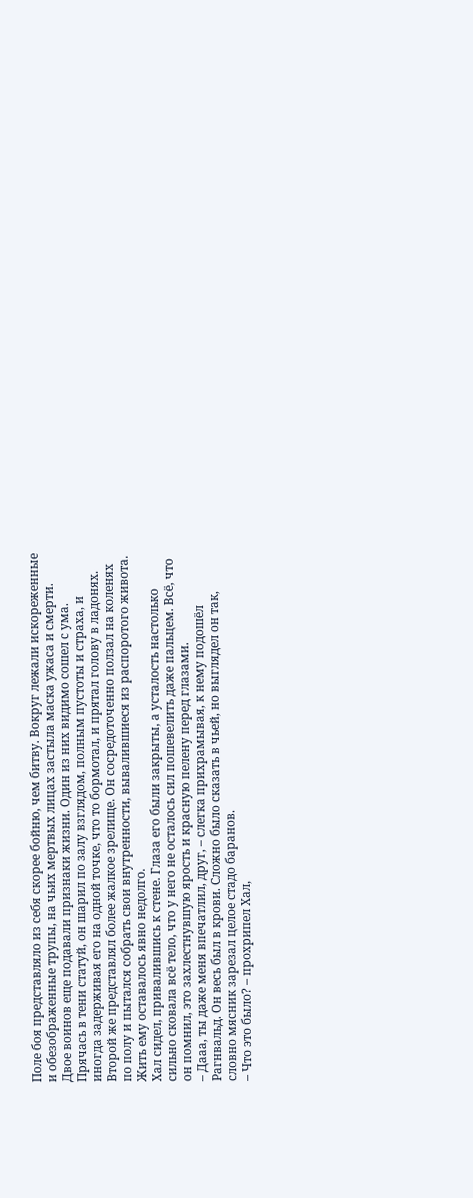Поле боя представляло из себя скорее бойню, чем битву. Вокруг лежали искореженные и обезображенные трупы, на чьих мертвых лицах застыла маска ужаса и смерти. Двое воинов еще подавали признаки жизни. Один из них видимо сошел с ума. Прячась в тени статуй, он шарил по залу взглядом, полным пустоты и страха, и иногда задерживая его на одной точке, что то бормотал, и прятал голову в ладонях. Второй же представлял более жалкое зрелище. Он сосредоточенно ползал на коленях по полу и пытался собрать свои внутренности, вывалившиеся из распоротого живота. Жить ему оставалось явно недолго.
Хал сидел, привалившись к стене. Глаза его были закрыты, а усталость настолько сильно сковала всё тело, что у него не осталось сил пошевелить даже пальцем. Всё, что он помнил, это захлестнувшую ярость и красную пелену перед глазами.
– Дааа, ты даже меня впечатлил, друг, – слегка прихрамывая, к нему подошёл Рагнвальд. Он весь был в крови. Сложно было сказать в чьей, но выглядел он так, словно мясник зарезал целое стадо баранов.
– Что это было? – прохрипел Хал,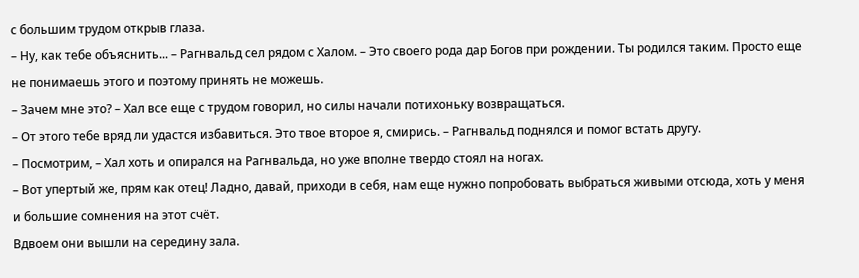с большим трудом открыв глаза.
– Ну, как тебе объяснить... – Рагнвальд сел рядом с Халом. – Это своего рода дар Богов при рождении. Ты родился таким. Просто еще не понимаешь этого и поэтому принять не можешь.
– Зачем мне это? – Хал все еще с трудом говорил, но силы начали потихоньку возвращаться.
– От этого тебе вряд ли удастся избавиться. Это твое второе я, смирись. – Рагнвальд поднялся и помог встать другу.
– Посмотрим, – Хал хоть и опирался на Рагнвальда, но уже вполне твердо стоял на ногах.
– Вот упертый же, прям как отец! Ладно, давай, приходи в себя, нам еще нужно попробовать выбраться живыми отсюда, хоть у меня и большие сомнения на этот счёт.
Вдвоем они вышли на середину зала.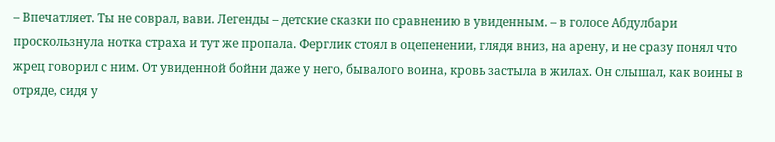– Впечатляет. Ты не соврал, вави. Легенды – детские сказки по сравнению в увиденным. – в голосе Абдулбари проскользнула нотка страха и тут же пропала. Ферглик стоял в оцепенении, глядя вниз, на арену, и не сразу понял что жрец говорил с ним. От увиденной бойни даже у него, бывалого воина, кровь застыла в жилах. Он слышал, как воины в отряде, сидя у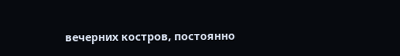вечерних костров, постоянно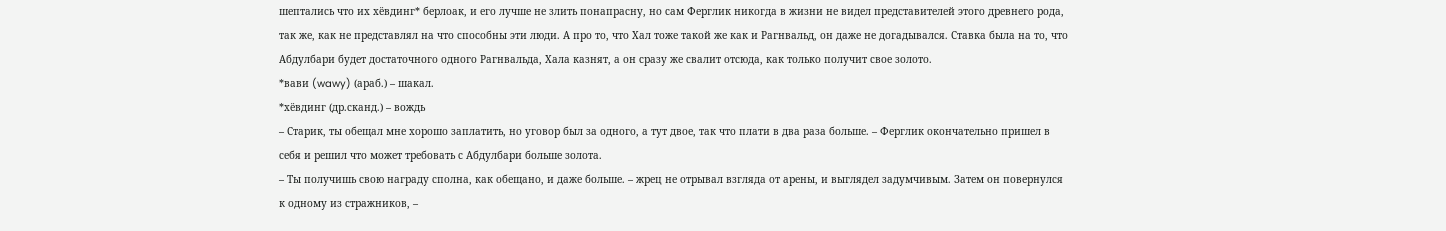шептались что их хёвдинг* берлоак, и его лучше не злить понапрасну, но сам Ферглик никогда в жизни не видел представителей этого древнего рода, так же, как не представлял на что способны эти люди. А про то, что Хал тоже такой же как и Рагнвальд, он даже не догадывался. Ставка была на то, что Абдулбари будет достаточного одного Рагнвальда, Хала казнят, а он сразу же свалит отсюда, как только получит свое золото.
*вави (wawy) (араб.) – шакал.
*хёвдинг (др.сканд.) – вождь
– Старик, ты обещал мне хорошо заплатить, но уговор был за одного, а тут двое, так что плати в два раза больше. – Ферглик окончательно пришел в себя и решил что может требовать с Абдулбари больше золота.
– Ты получишь свою награду сполна, как обещано, и даже больше. – жрец не отрывал взгляда от арены, и выглядел задумчивым. Затем он повернулся к одному из стражников, –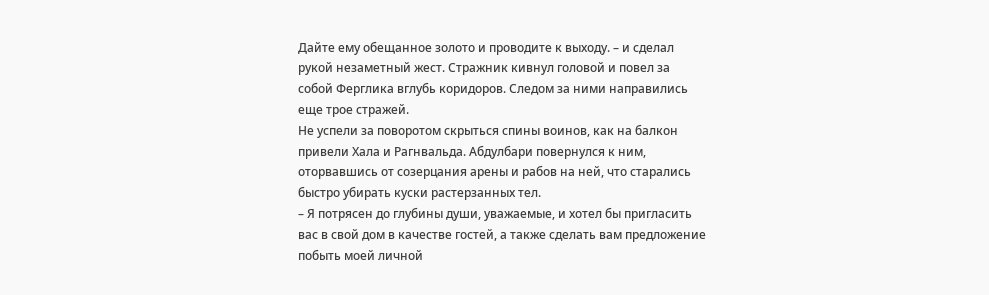Дайте ему обещанное золото и проводите к выходу. – и сделал рукой незаметный жест. Стражник кивнул головой и повел за собой Ферглика вглубь коридоров. Следом за ними направились еще трое стражей.
Не успели за поворотом скрыться спины воинов, как на балкон привели Хала и Рагнвальда. Абдулбари повернулся к ним, оторвавшись от созерцания арены и рабов на ней, что старались быстро убирать куски растерзанных тел.
– Я потрясен до глубины души, уважаемые, и хотел бы пригласить вас в свой дом в качестве гостей, а также сделать вам предложение побыть моей личной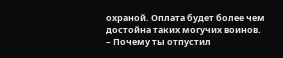охраной. Оплата будет более чем достойна таких могучих воинов.
– Почему ты отпустил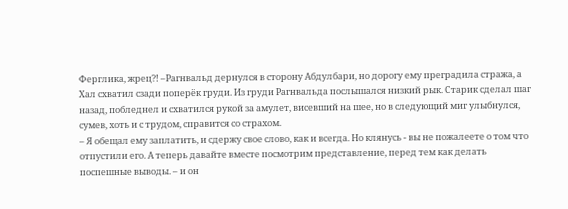Ферглика, жрец?! –Рагнвальд дернулся в сторону Абдулбари, но дорогу ему преградила стража, а Хал схватил сзади поперёк груди. Из груди Рагнвальда послышался низкий рык. Старик сделал шаг назад, побледнел и схватился рукой за амулет, висевший на шее, но в следующий миг улыбнулся, сумев, хоть и с трудом, справится со страхом.
– Я обещал ему заплатить, и сдержу свое слово, как и всегда. Но клянусь - вы не пожалеете о том что отпустили его. А теперь давайте вместе посмотрим представление, перед тем как делать поспешные выводы. – и он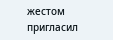жестом пригласил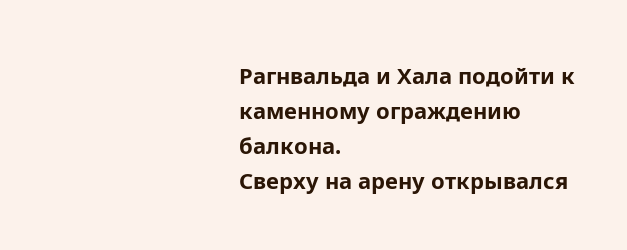Рагнвальда и Хала подойти к каменному ограждению балкона.
Сверху на арену открывался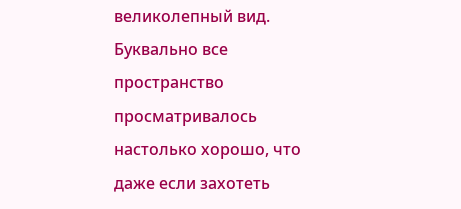великолепный вид. Буквально все пространство просматривалось настолько хорошо, что даже если захотеть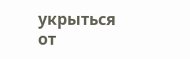укрыться от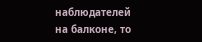наблюдателей на балконе, то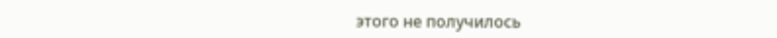этого не получилось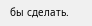бы сделать.